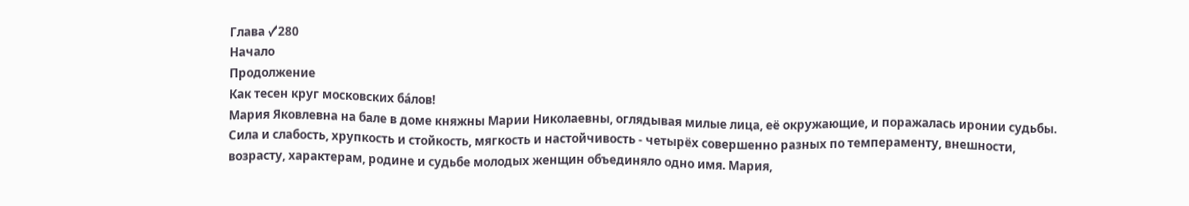Глава ✓280
Начало
Продолжение
Как тесен круг московских ба́лов!
Мария Яковлевна на бале в доме княжны Марии Николаевны, оглядывая милые лица, её окружающие, и поражалась иронии судьбы. Сила и слабость, хрупкость и стойкость, мягкость и настойчивость - четырёх совершенно разных по темпераменту, внешности, возрасту, характерам, родине и судьбе молодых женщин объединяло одно имя. Мария,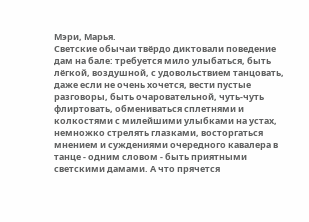Мэри, Марья.
Светские обычаи твёрдо диктовали поведение дам на бале: требуется мило улыбаться, быть лёгкой, воздушной, с удовольствием танцовать, даже если не очень хочется, вести пустые разговоры, быть очаровательной, чуть-чуть флиртовать, обмениваться сплетнями и колкостями с милейшими улыбками на устах, немножко стрелять глазками, восторгаться мнением и суждениями очередного кавалера в танце - одним словом - быть приятными светскими дамами. А что прячется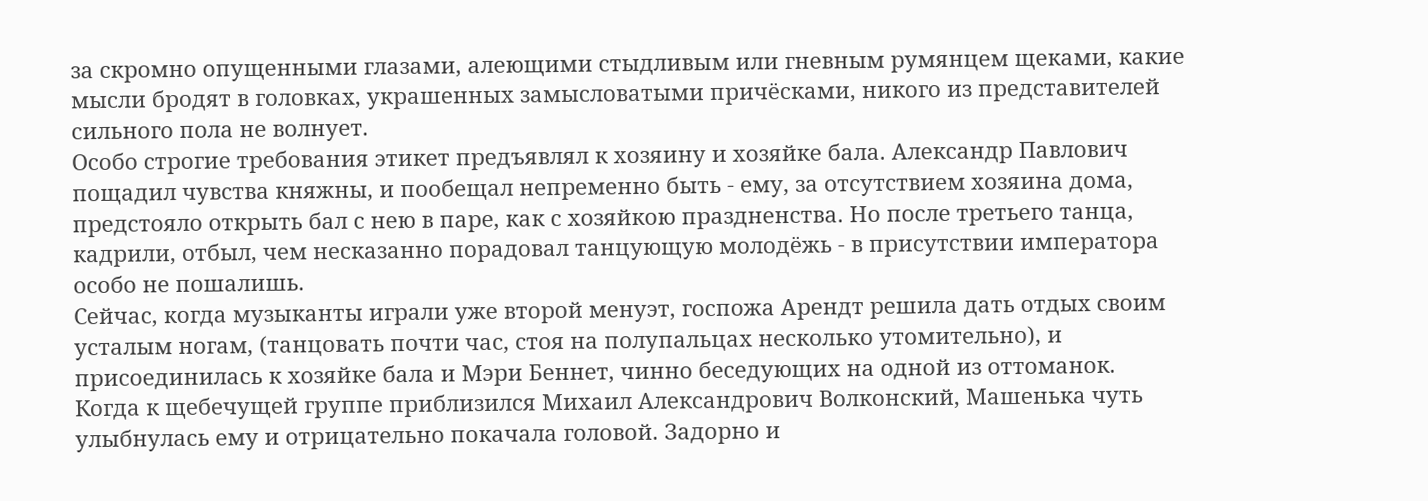за скромно опущенными глазами, алеющими стыдливым или гневным румянцем щеками, какие мысли бродят в головках, украшенных замысловатыми причёсками, никого из представителей сильного пола не волнует.
Особо строгие требования этикет предъявлял к хозяину и хозяйке бала. Александр Павлович пощадил чувства княжны, и пообещал непременно быть - ему, за отсутствием хозяина дома, предстояло открыть бал с нею в паре, как с хозяйкою праздненства. Но после третьего танца, кадрили, отбыл, чем несказанно порадовал танцующую молодёжь - в присутствии императора особо не пошалишь.
Сейчас, когда музыканты играли уже второй менуэт, госпожа Арендт решила дать отдых своим усталым ногам, (танцовать почти час, стоя на полупальцах несколько утомительно), и присоединилась к хозяйке бала и Мэри Беннет, чинно беседующих на одной из оттоманок.
Когда к щебечущей группе приблизился Михаил Александрович Волконский, Машенька чуть улыбнулась ему и отрицательно покачала головой. Задорно и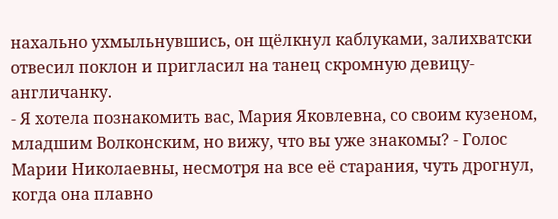нахально ухмыльнувшись, он щёлкнул каблуками, залихватски отвесил поклон и пригласил на танец скромную девицу-англичанку.
- Я хотела познакомить вас, Мария Яковлевна, со своим кузеном, младшим Волконским, но вижу, что вы уже знакомы? - Голос Марии Николаевны, несмотря на все её старания, чуть дрогнул, когда она плавно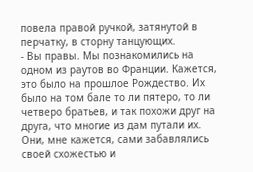повела правой ручкой, затянутой в перчатку, в сторну танцующих.
- Вы правы. Мы познакомились на одном из раутов во Франции. Кажется, это было на прошлое Рождество. Их было на том бале то ли пятеро, то ли четверо братьев, и так похожи друг на друга, что многие из дам путали их. Они, мне кажется, сами забавлялись своей схожестью и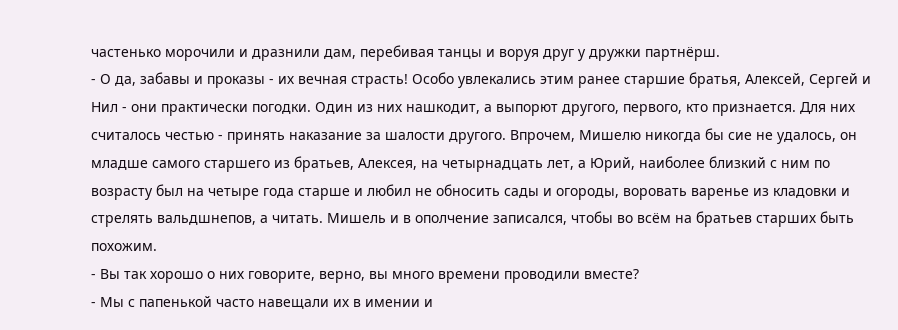частенько морочили и дразнили дам, перебивая танцы и воруя друг у дружки партнёрш.
- О да, забавы и проказы - их вечная страсть! Особо увлекались этим ранее старшие братья, Алексей, Сергей и Нил - они практически погодки. Один из них нашкодит, а выпорют другого, первого, кто признается. Для них считалось честью - принять наказание за шалости другого. Впрочем, Мишелю никогда бы сие не удалось, он младше самого старшего из братьев, Алексея, на четырнадцать лет, а Юрий, наиболее близкий с ним по возрасту был на четыре года старше и любил не обносить сады и огороды, воровать варенье из кладовки и стрелять вальдшнепов, а читать. Мишель и в ополчение записался, чтобы во всём на братьев старших быть похожим.
- Вы так хорошо о них говорите, верно, вы много времени проводили вместе?
- Мы с папенькой часто навещали их в имении и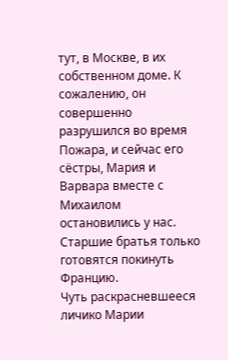тут, в Москве, в их собственном доме. К сожалению, он совершенно разрушился во время Пожара, и сейчас его сёстры, Мария и Варвара вместе с Михаилом остановились у нас. Старшие братья только готовятся покинуть Францию.
Чуть раскрасневшееся личико Марии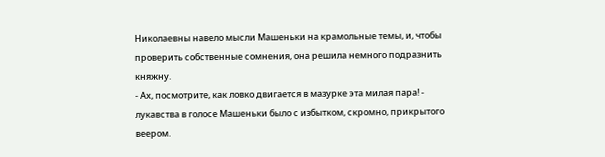Николаевны навело мысли Машеньки на крамольные темы, и, чтобы проверить собственные сомнения, она решила немного подразнить княжну.
- Ах, посмотрите, как ловко двигается в мазурке эта милая пара! - лукавства в голосе Машеньки было с избытком, скромно, прикрытого веером.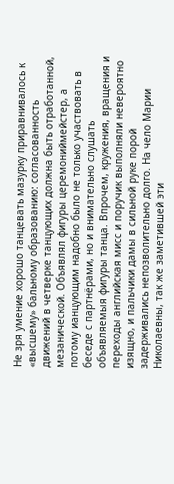Не зря умение хорошо танцевать мазурку приравнивалось к «высшему» бальному образованию: согласованность движений в четверке танцующих должна быть отработанной, мезанической. Объявлял фигуры церемониймейстер, а потому ианцующим надобно было не только участвовать в беседе с партнёрами, но и внимательно слушать объявляемыя фигуры танца. Впрочем, кружения, вращения и переходы английская мисс и поручик выполняли невероятно изящно, и пальчики дамы в сильной руке порой задерживались непозволительно долго. На чело Марии Николаевны, так же заметившей эти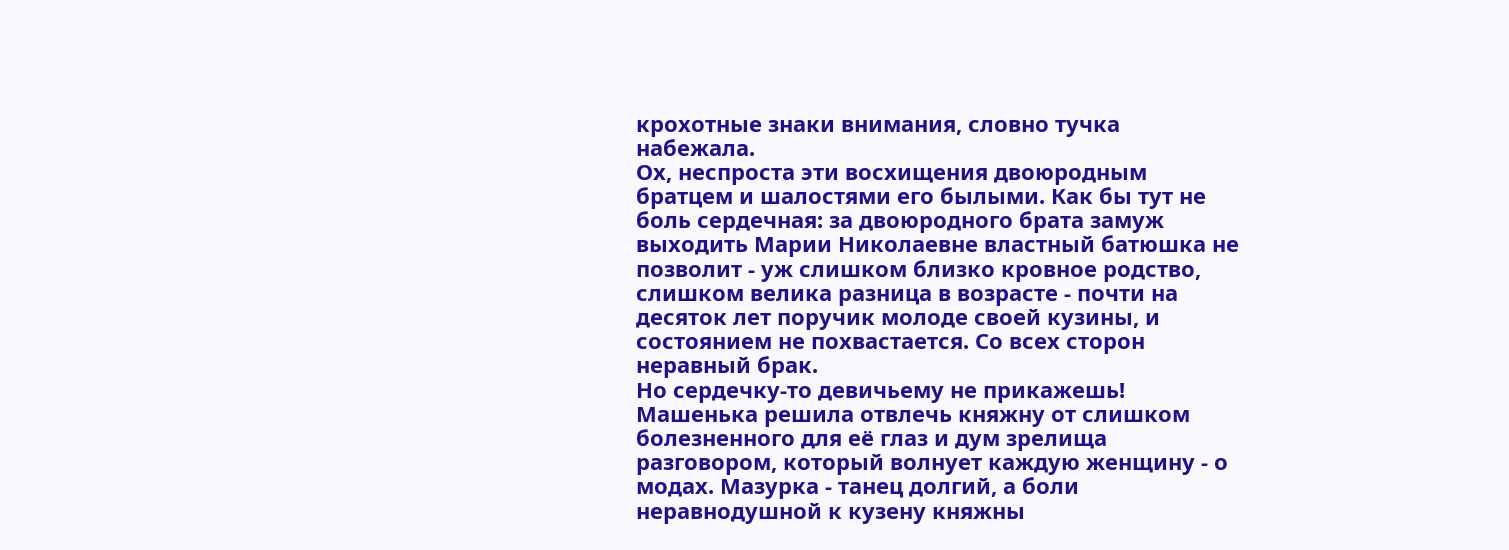крохотные знаки внимания, словно тучка набежала.
Ох, неспроста эти восхищения двоюродным братцем и шалостями его былыми. Как бы тут не боль сердечная: за двоюродного брата замуж выходить Марии Николаевне властный батюшка не позволит - уж слишком близко кровное родство, слишком велика разница в возрасте - почти на десяток лет поручик молоде своей кузины, и состоянием не похвастается. Со всех сторон неравный брак.
Но сердечку-то девичьему не прикажешь!
Машенька решила отвлечь княжну от слишком болезненного для её глаз и дум зрелища разговором, который волнует каждую женщину - о модах. Мазурка - танец долгий, а боли неравнодушной к кузену княжны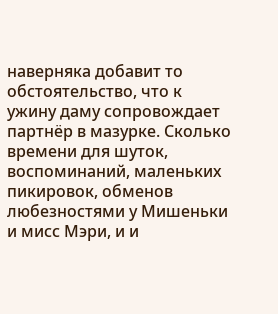наверняка добавит то обстоятельство, что к ужину даму сопровождает партнёр в мазурке. Сколько времени для шуток, воспоминаний, маленьких пикировок, обменов любезностями у Мишеньки и мисс Мэри, и и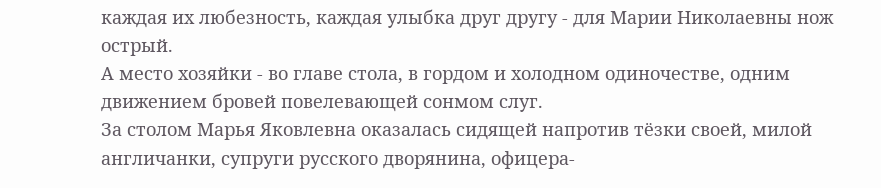каждая их любезность, каждая улыбка друг другу - для Марии Николаевны нож острый.
А место хозяйки - во главе стола, в гордом и холодном одиночестве, одним движением бровей повелевающей сонмом слуг.
За столом Марья Яковлевна оказалась сидящей напротив тёзки своей, милой англичанки, супруги русского дворянина, офицера-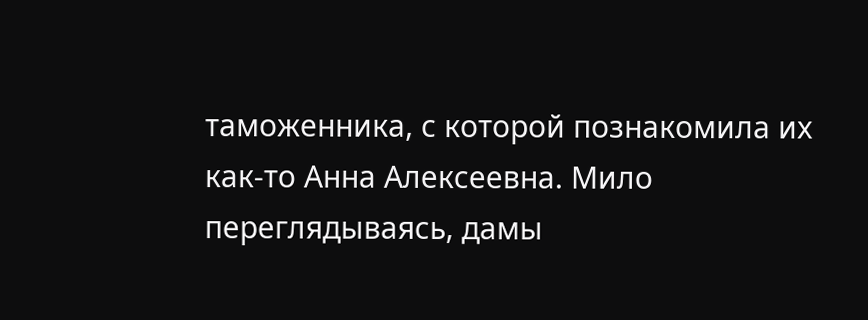таможенника, с которой познакомила их как-то Анна Алексеевна. Мило переглядываясь, дамы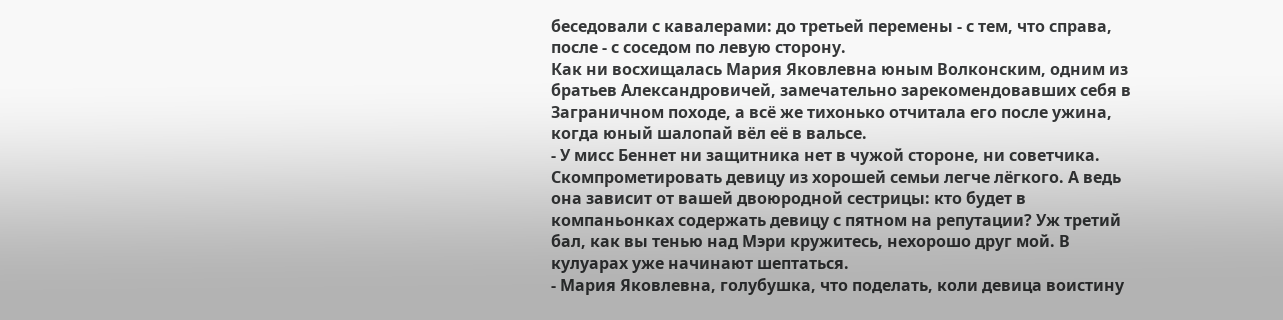беседовали с кавалерами: до третьей перемены - с тем, что справа, после - с соседом по левую сторону.
Как ни восхищалась Мария Яковлевна юным Волконским, одним из братьев Александровичей, замечательно зарекомендовавших себя в Заграничном походе, а всё же тихонько отчитала его после ужина, когда юный шалопай вёл её в вальсе.
- У мисс Беннет ни защитника нет в чужой стороне, ни советчика. Скомпрометировать девицу из хорошей семьи легче лёгкого. А ведь она зависит от вашей двоюродной сестрицы: кто будет в компаньонках содержать девицу с пятном на репутации? Уж третий бал, как вы тенью над Мэри кружитесь, нехорошо друг мой. В кулуарах уже начинают шептаться.
- Мария Яковлевна, голубушка, что поделать, коли девица воистину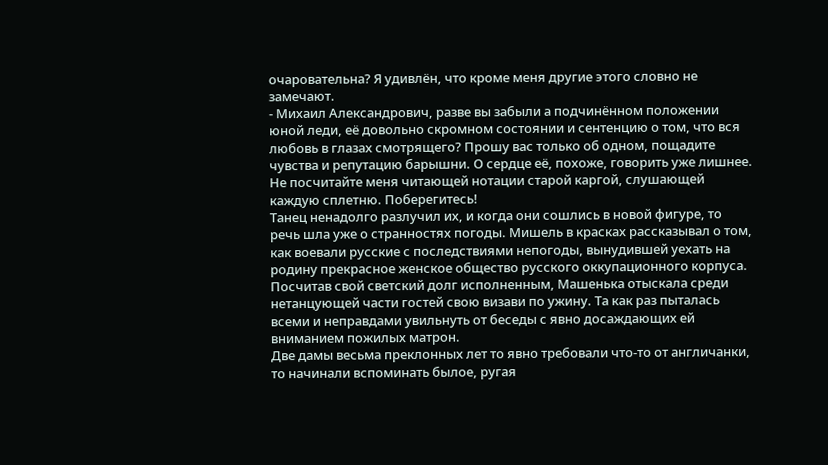очаровательна? Я удивлён, что кроме меня другие этого словно не замечают.
- Михаил Александрович, разве вы забыли а подчинённом положении юной леди, её довольно скромном состоянии и сентенцию о том, что вся любовь в глазах смотрящего? Прошу вас только об одном, пощадите чувства и репутацию барышни. О сердце её, похоже, говорить уже лишнее. Не посчитайте меня читающей нотации старой каргой, слушающей каждую сплетню. Поберегитесь!
Танец ненадолго разлучил их, и когда они сошлись в новой фигуре, то речь шла уже о странностях погоды. Мишель в красках рассказывал о том, как воевали русские с последствиями непогоды, вынудившей уехать на родину прекрасное женское общество русского оккупационного корпуса.
Посчитав свой светский долг исполненным, Машенька отыскала среди нетанцующей части гостей свою визави по ужину. Та как раз пыталась всеми и неправдами увильнуть от беседы с явно досаждающих ей вниманием пожилых матрон.
Две дамы весьма преклонных лет то явно требовали что-то от англичанки, то начинали вспоминать былое, ругая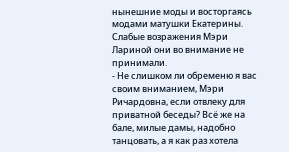нынешние моды и восторгаясь модами матушки Екатерины. Слабые возражения Мэри Лариной они во внимание не принимали.
- Не слишком ли обременю я вас своим вниманием, Мэри Ричардовна, если отвлеку для приватной беседы? Всё же на бале, милые дамы, надобно танцовать, а я как раз хотела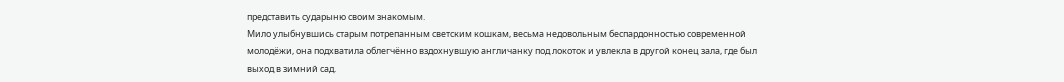представить сударыню своим знакомым.
Мило улыбнувшись старым потрепанным светским кошкам, весьма недовольным беспардонностью современной молодёжи, она подхватила облегчённо вздохнувшую англичанку под локоток и увлекла в другой конец зала, где был выход в зимний сад.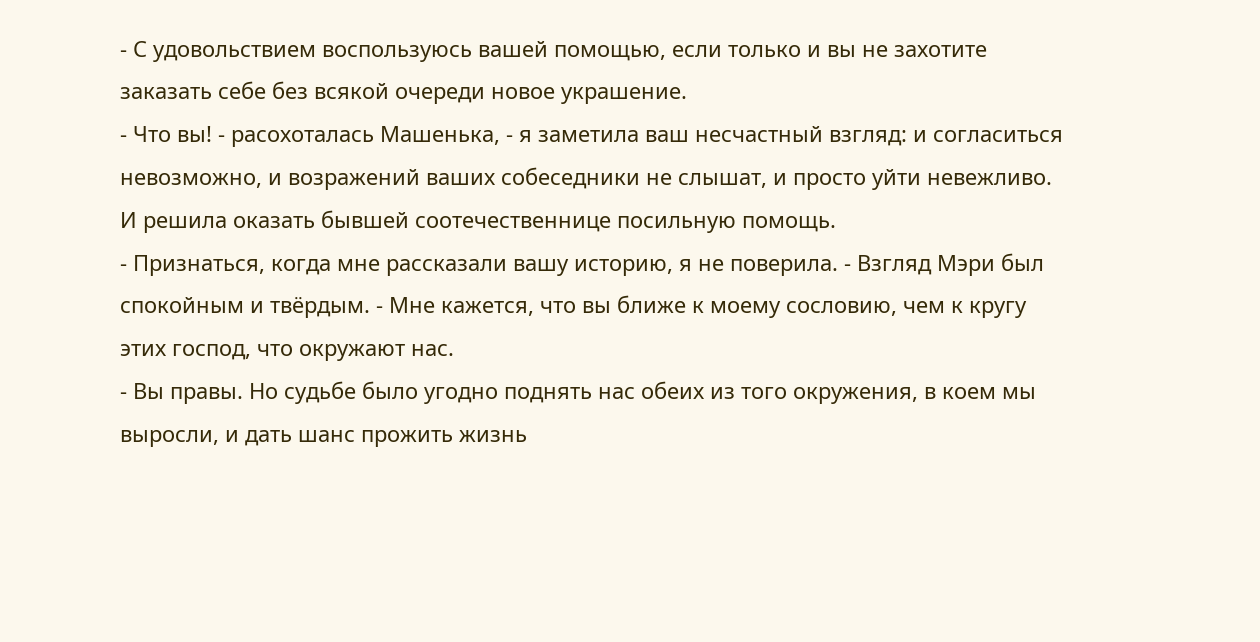- С удовольствием воспользуюсь вашей помощью, если только и вы не захотите заказать себе без всякой очереди новое украшение.
- Что вы! - расохоталась Машенька, - я заметила ваш несчастный взгляд: и согласиться невозможно, и возражений ваших собеседники не слышат, и просто уйти невежливо. И решила оказать бывшей соотечественнице посильную помощь.
- Признаться, когда мне рассказали вашу историю, я не поверила. - Взгляд Мэри был спокойным и твёрдым. - Мне кажется, что вы ближе к моему сословию, чем к кругу этих господ, что окружают нас.
- Вы правы. Но судьбе было угодно поднять нас обеих из того окружения, в коем мы выросли, и дать шанс прожить жизнь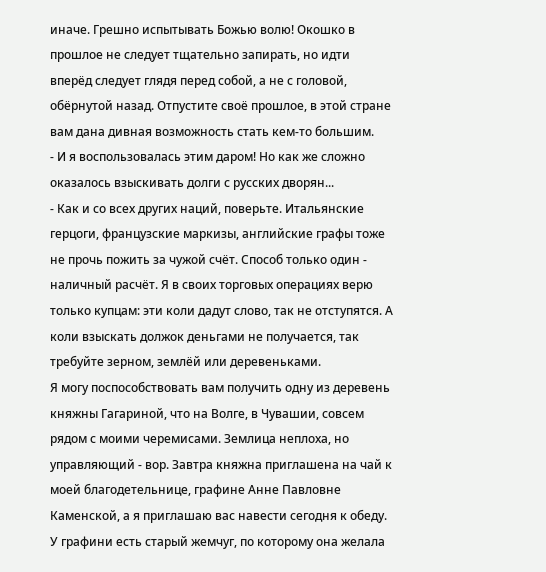иначе. Грешно испытывать Божью волю! Окошко в прошлое не следует тщательно запирать, но идти вперёд следует глядя перед собой, а не с головой, обёрнутой назад. Отпустите своё прошлое, в этой стране вам дана дивная возможность стать кем-то большим.
- И я воспользовалась этим даром! Но как же сложно оказалось взыскивать долги с русских дворян...
- Как и со всех других наций, поверьте. Итальянские герцоги, французские маркизы, английские графы тоже не прочь пожить за чужой счёт. Способ только один - наличный расчёт. Я в своих торговых операциях верю только купцам: эти коли дадут слово, так не отступятся. А коли взыскать должок деньгами не получается, так требуйте зерном, землёй или деревеньками.
Я могу поспособствовать вам получить одну из деревень княжны Гагариной, что на Волге, в Чувашии, совсем рядом с моими черемисами. Землица неплоха, но управляющий - вор. Завтра княжна приглашена на чай к моей благодетельнице, графине Анне Павловне Каменской, а я приглашаю вас навести сегодня к обеду. У графини есть старый жемчуг, по которому она желала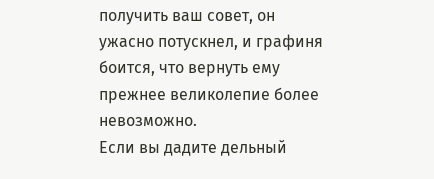получить ваш совет, он ужасно потускнел, и графиня боится, что вернуть ему прежнее великолепие более невозможно.
Если вы дадите дельный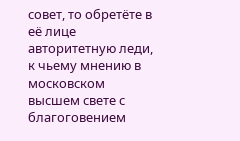совет, то обретёте в её лице авторитетную леди, к чьему мнению в московском высшем свете с благоговением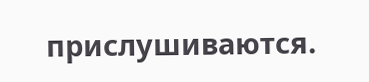прислушиваются.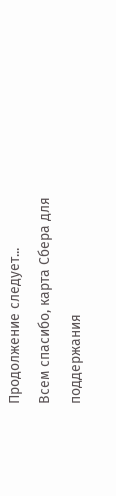Продолжение следует...
Всем спасибо, карта Сбера для поддержания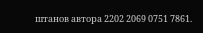штанов автора 2202 2069 0751 7861.